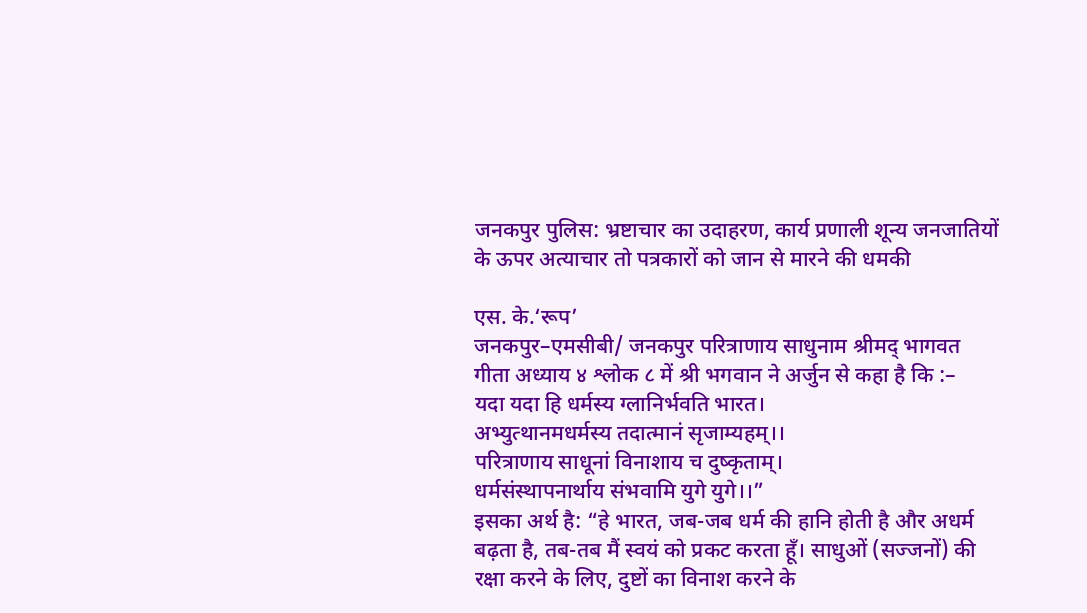जनकपुर पुलिस: भ्रष्टाचार का उदाहरण, कार्य प्रणाली शून्य जनजातियों के ऊपर अत्याचार तो पत्रकारों को जान से मारने की धमकी

एस. के.‘रूप’
जनकपुर–एमसीबी/ जनकपुर परित्राणाय साधुनाम श्रीमद् भागवत गीता अध्याय ४ श्लोक ८ में श्री भगवान ने अर्जुन से कहा है कि :–
यदा यदा हि धर्मस्य ग्लानिर्भवति भारत।
अभ्युत्थानमधर्मस्य तदात्मानं सृजाम्यहम्।।
परित्राणाय साधूनां विनाशाय च दुष्कृताम्।
धर्मसंस्थापनार्थाय संभवामि युगे युगे।।”
इसका अर्थ है: “हे भारत, जब-जब धर्म की हानि होती है और अधर्म बढ़ता है, तब-तब मैं स्वयं को प्रकट करता हूँ। साधुओं (सज्जनों) की रक्षा करने के लिए, दुष्टों का विनाश करने के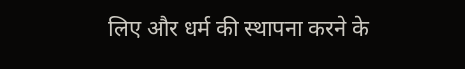लिए और धर्म की स्थापना करने के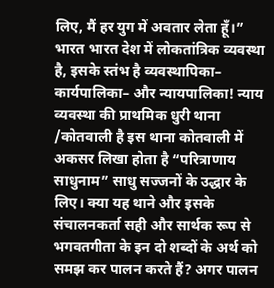लिए, मैं हर युग में अवतार लेता हूँ।”
भारत भारत देश में लोकतांत्रिक व्यवस्था है, इसके स्तंभ है व्यवस्थापिका– कार्यपालिका– और न्यायपालिका! न्याय व्यवस्था की प्राथमिक धुरी थाना /कोतवाली है इस थाना कोतवाली में अकसर लिखा होता है “परित्राणाय साधुनाम” साधु सज्जनों के उद्धार के लिए। क्या यह थाने और इसके संचालनकर्ता सही और सार्थक रूप से भगवतगीता के इन दो शब्दों के अर्थ को समझ कर पालन करते हैं? अगर पालन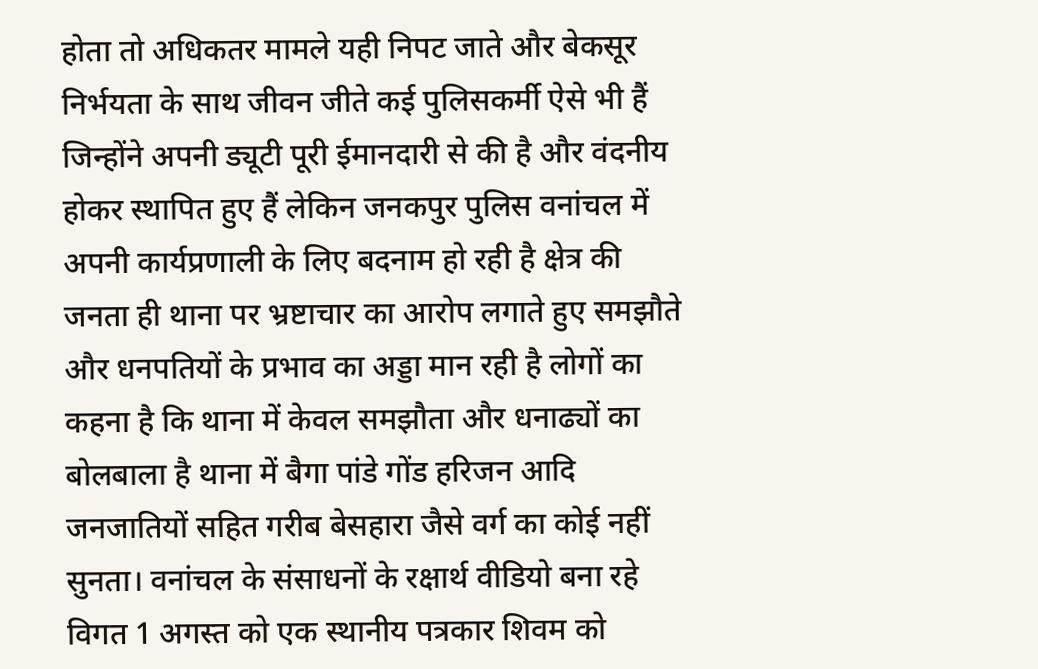होता तो अधिकतर मामले यही निपट जाते और बेकसूर निर्भयता के साथ जीवन जीते कई पुलिसकर्मी ऐसे भी हैं जिन्होंने अपनी ड्यूटी पूरी ईमानदारी से की है और वंदनीय होकर स्थापित हुए हैं लेकिन जनकपुर पुलिस वनांचल में अपनी कार्यप्रणाली के लिए बदनाम हो रही है क्षेत्र की जनता ही थाना पर भ्रष्टाचार का आरोप लगाते हुए समझौते और धनपतियों के प्रभाव का अड्डा मान रही है लोगों का कहना है कि थाना में केवल समझौता और धनाढ्यों का बोलबाला है थाना में बैगा पांडे गोंड हरिजन आदि जनजातियों सहित गरीब बेसहारा जैसे वर्ग का कोई नहीं सुनता। वनांचल के संसाधनों के रक्षार्थ वीडियो बना रहे विगत 1 अगस्त को एक स्थानीय पत्रकार शिवम को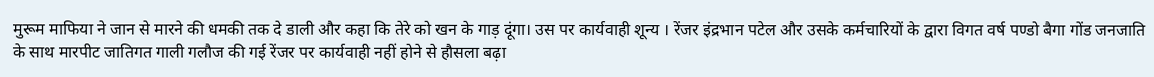मुरूम माफिया ने जान से मारने की धमकी तक दे डाली और कहा कि तेरे को खन के गाड़ दूंगा। उस पर कार्यवाही शून्य । रेंजर इंद्रभान पटेल और उसके कर्मचारियों के द्वारा विगत वर्ष पण्डो बैगा गोंड जनजाति के साथ मारपीट जातिगत गाली गलौज की गई रेंजर पर कार्यवाही नहीं होने से हौसला बढ़ा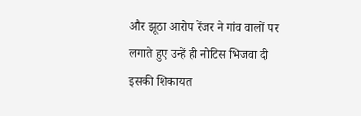और झूठा आरोप रेंजर ने गांव वालों पर लगाते हुए उन्हें ही नोटिस भिजवा दी इसकी शिकायत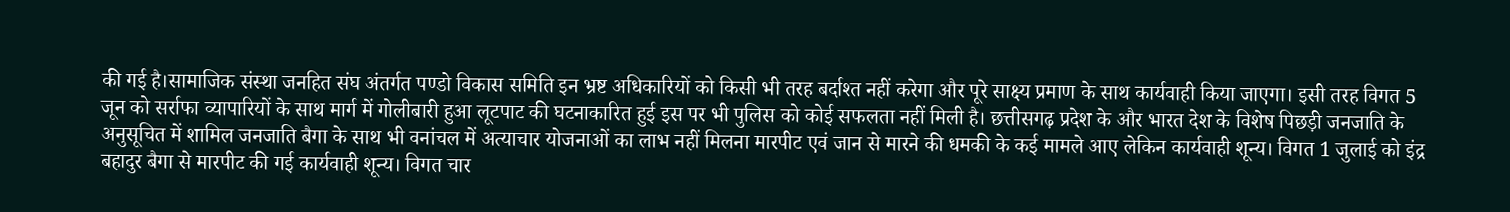की गई है।सामाजिक संस्था जनहित संघ अंतर्गत पण्डो विकास समिति इन भ्रष्ट अधिकारियों को किसी भी तरह बर्दाश्त नहीं करेगा और पूरे साक्ष्य प्रमाण के साथ कार्यवाही किया जाएगा। इसी तरह विगत 5 जून को सर्राफा व्यापारियों के साथ मार्ग में गोलीबारी हुआ लूटपाट की घटनाकारित हुई इस पर भी पुलिस को कोई सफलता नहीं मिली है। छत्तीसगढ़ प्रदेश के और भारत देश के विशेष पिछड़ी जनजाति के अनुसूचित में शामिल जनजाति बैगा के साथ भी वनांचल में अत्याचार योजनाओं का लाभ नहीं मिलना मारपीट एवं जान से मारने की धमकी के कई मामले आए लेकिन कार्यवाही शून्य। विगत 1 जुलाई को इंद्र बहादुर बैगा से मारपीट की गई कार्यवाही शून्य। विगत चार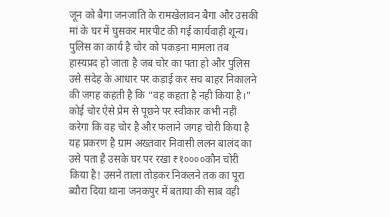जून को बैगा जनजाति के रामखेलावन बैगा और उसकी मां के घर में घुसकर मारपीट की गई कार्यवाही शून्य। पुलिस का कार्य है चोर को पकड़ना मामला तब हास्यप्रद हो जाता है जब चोर का पता हो और पुलिस उसे संदेह के आधार पर कड़ाई कर सच बाहर निकालने की जगह कहती है कि “वह कहता है नही किया है।”
कोई चोर ऐसे प्रेम से पूछने पर स्वीकार कभी नहीं करेगा कि वह चोर है और फलाने जगह चोरी किया है यह प्रकरण है ग्राम अख्तवार निवासी ललन बालंद का उसे पता है उसके घर पर रखा ₹१००००कौन चोरी किया है! उसने ताला तोड़कर निकलने तक का पूरा ब्यौरा दिया थाना जनकपुर में बताया की साब वही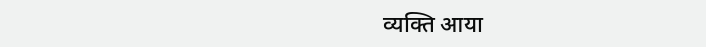व्यक्ति आया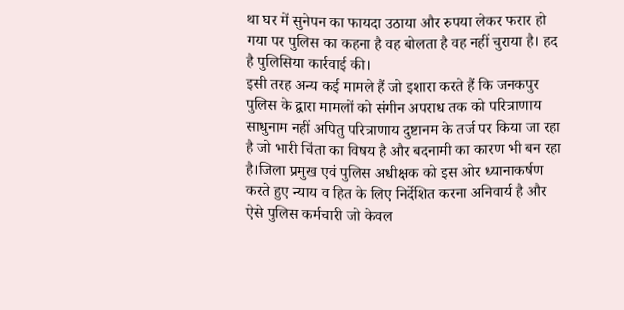था घर में सुनेपन का फायदा उठाया और रुपया लेकर फरार हो गया पर पुलिस का कहना है वह बोलता है वह नहीं चुराया है। हद है पुलिसिया कार्रवाई की।
इसी तरह अन्य कई मामले हैं जो इशारा करते हैं कि जनकपुर पुलिस के द्वारा मामलों को संगीन अपराध तक को परित्राणाय साधुनाम नहीं अपितु परित्राणाय दुष्टानम के तर्ज पर किया जा रहा है जो भारी चिंता का विषय है और बदनामी का कारण भी बन रहा है।जिला प्रमुख एवं पुलिस अधीक्षक को इस ओर ध्यानाकर्षण करते हुए न्याय व हित के लिए निर्देशित करना अनिवार्य है और ऐसे पुलिस कर्मचारी जो केवल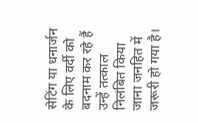सेटिंग या धनार्जन के लिए वर्दी को बदनाम कर रहे हैं उन्हें तत्काल निलंबित किया जाना जनहित में जरूरी हो गया है।